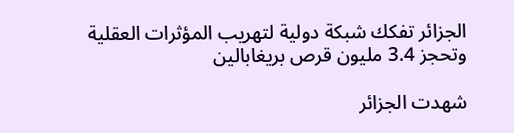الجزائر تفكك شبكة دولية لتهريب المؤثرات العقلية وتحجز 3.4 مليون قرص بريغابالين

شهدت الجزائر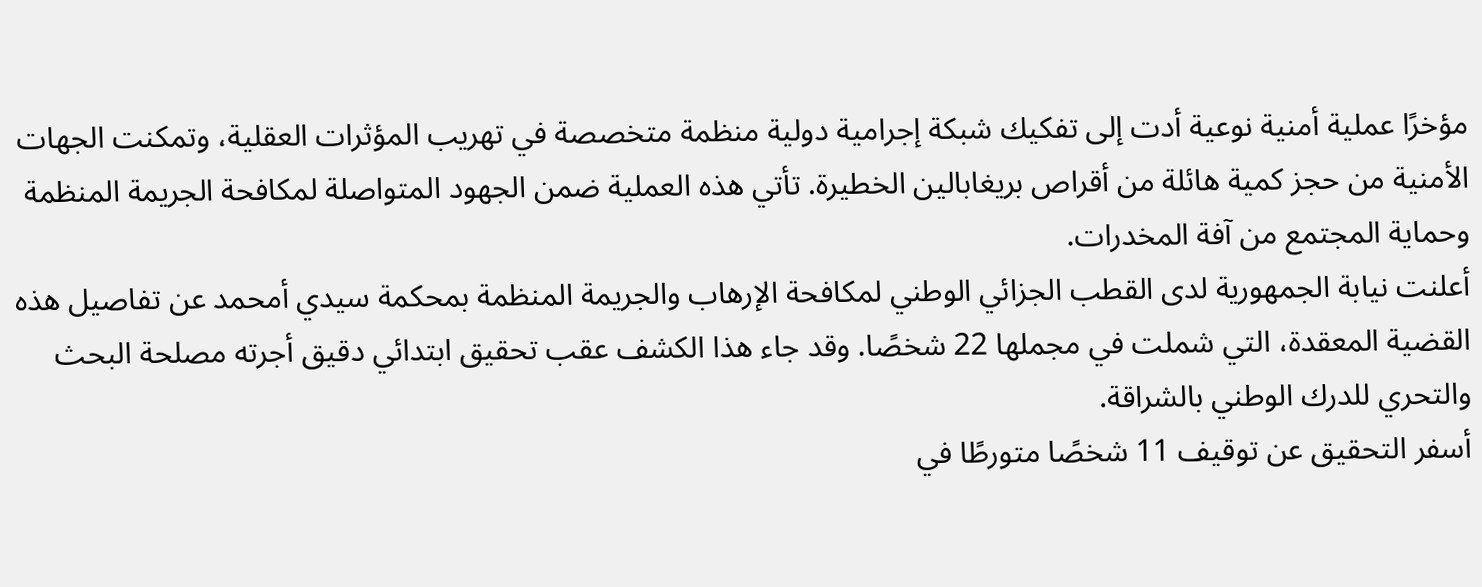مؤخرًا عملية أمنية نوعية أدت إلى تفكيك شبكة إجرامية دولية منظمة متخصصة في تهريب المؤثرات العقلية، وتمكنت الجهات الأمنية من حجز كمية هائلة من أقراص بريغابالين الخطيرة. تأتي هذه العملية ضمن الجهود المتواصلة لمكافحة الجريمة المنظمة وحماية المجتمع من آفة المخدرات.
أعلنت نيابة الجمهورية لدى القطب الجزائي الوطني لمكافحة الإرهاب والجريمة المنظمة بمحكمة سيدي أمحمد عن تفاصيل هذه القضية المعقدة، التي شملت في مجملها 22 شخصًا. وقد جاء هذا الكشف عقب تحقيق ابتدائي دقيق أجرته مصلحة البحث والتحري للدرك الوطني بالشراقة.
أسفر التحقيق عن توقيف 11 شخصًا متورطًا في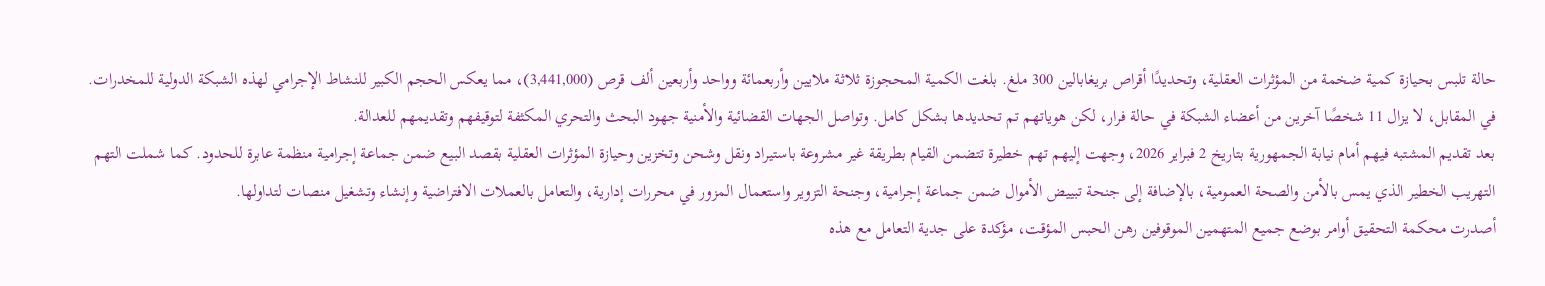حالة تلبس بحيازة كمية ضخمة من المؤثرات العقلية، وتحديدًا أقراص بريغابالين 300 ملغ. بلغت الكمية المحجوزة ثلاثة ملايين وأربعمائة وواحد وأربعين ألف قرص (3,441,000)، مما يعكس الحجم الكبير للنشاط الإجرامي لهذه الشبكة الدولية للمخدرات.
في المقابل، لا يزال 11 شخصًا آخرين من أعضاء الشبكة في حالة فرار، لكن هوياتهم تم تحديدها بشكل كامل. وتواصل الجهات القضائية والأمنية جهود البحث والتحري المكثفة لتوقيفهم وتقديمهم للعدالة.
بعد تقديم المشتبه فيهم أمام نيابة الجمهورية بتاريخ 2 فبراير 2026، وجهت إليهم تهم خطيرة تتضمن القيام بطريقة غير مشروعة باستيراد ونقل وشحن وتخزين وحيازة المؤثرات العقلية بقصد البيع ضمن جماعة إجرامية منظمة عابرة للحدود. كما شملت التهم التهريب الخطير الذي يمس بالأمن والصحة العمومية، بالإضافة إلى جنحة تبييض الأموال ضمن جماعة إجرامية، وجنحة التزوير واستعمال المزور في محررات إدارية، والتعامل بالعملات الافتراضية وإنشاء وتشغيل منصات لتداولها.
أصدرت محكمة التحقيق أوامر بوضع جميع المتهمين الموقوفين رهن الحبس المؤقت، مؤكدة على جدية التعامل مع هذه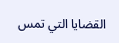القضايا التي تمس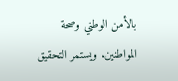بالأمن الوطني وصحة المواطنين. ويستمر التحقيق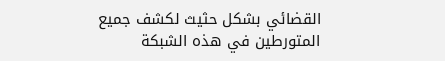القضائي بشكل حثيث لكشف جميع المتورطين في هذه الشبكة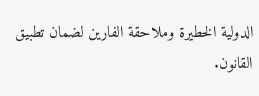الدولية الخطيرة وملاحقة الفارين لضمان تطبيق القانون.